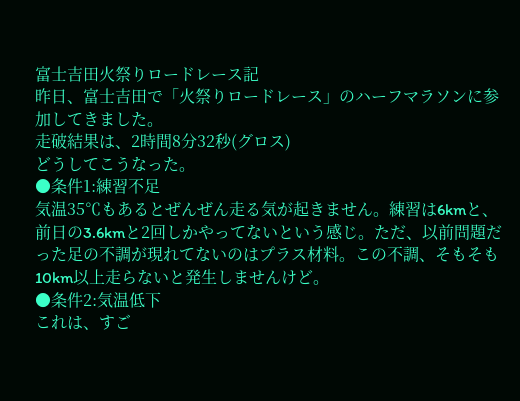富士吉田火祭りロードレース記
昨日、富士吉田で「火祭りロードレース」のハーフマラソンに参加してきました。
走破結果は、2時間8分32秒(グロス)
どうしてこうなった。
●条件1:練習不足
気温35℃もあるとぜんぜん走る気が起きません。練習は6kmと、前日の3.6kmと2回しかやってないという感じ。ただ、以前問題だった足の不調が現れてないのはプラス材料。この不調、そもそも10km以上走らないと発生しませんけど。
●条件2:気温低下
これは、すご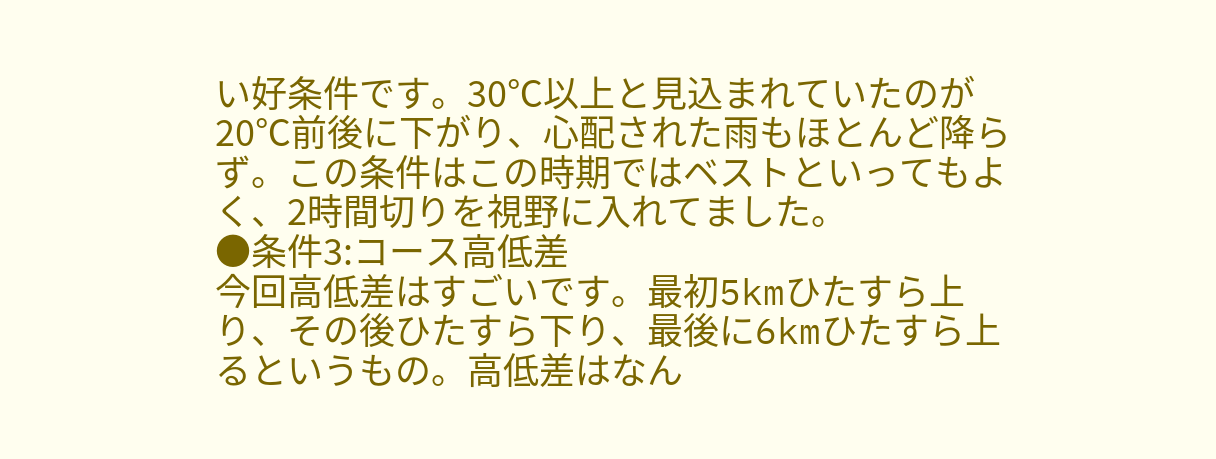い好条件です。30℃以上と見込まれていたのが20℃前後に下がり、心配された雨もほとんど降らず。この条件はこの時期ではベストといってもよく、2時間切りを視野に入れてました。
●条件3:コース高低差
今回高低差はすごいです。最初5kmひたすら上り、その後ひたすら下り、最後に6kmひたすら上るというもの。高低差はなん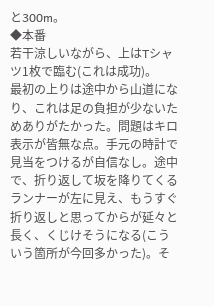と300m。
◆本番
若干涼しいながら、上はTシャツ1枚で臨む(これは成功)。
最初の上りは途中から山道になり、これは足の負担が少ないためありがたかった。問題はキロ表示が皆無な点。手元の時計で見当をつけるが自信なし。途中で、折り返して坂を降りてくるランナーが左に見え、もうすぐ折り返しと思ってからが延々と長く、くじけそうになる(こういう箇所が今回多かった)。そ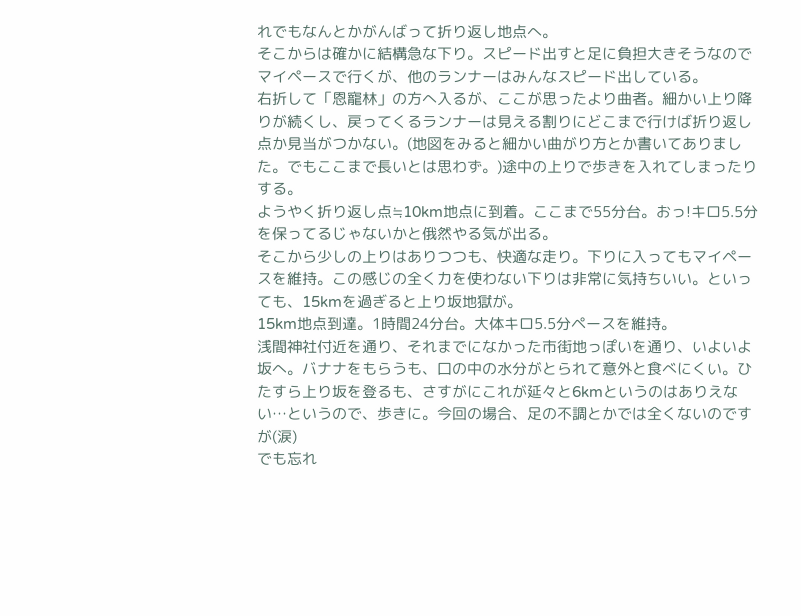れでもなんとかがんばって折り返し地点へ。
そこからは確かに結構急な下り。スピード出すと足に負担大きそうなのでマイペースで行くが、他のランナーはみんなスピード出している。
右折して「恩寵林」の方へ入るが、ここが思ったより曲者。細かい上り降りが続くし、戻ってくるランナーは見える割りにどこまで行けば折り返し点か見当がつかない。(地図をみると細かい曲がり方とか書いてありました。でもここまで長いとは思わず。)途中の上りで歩きを入れてしまったりする。
ようやく折り返し点≒10km地点に到着。ここまで55分台。おっ!キロ5.5分を保ってるじゃないかと俄然やる気が出る。
そこから少しの上りはありつつも、快適な走り。下りに入ってもマイペースを維持。この感じの全く力を使わない下りは非常に気持ちいい。といっても、15kmを過ぎると上り坂地獄が。
15km地点到達。1時間24分台。大体キロ5.5分ペースを維持。
浅間神社付近を通り、それまでになかった市街地っぽいを通り、いよいよ坂へ。バナナをもらうも、口の中の水分がとられて意外と食べにくい。ひたすら上り坂を登るも、さすがにこれが延々と6kmというのはありえない…というので、歩きに。今回の場合、足の不調とかでは全くないのですが(涙)
でも忘れ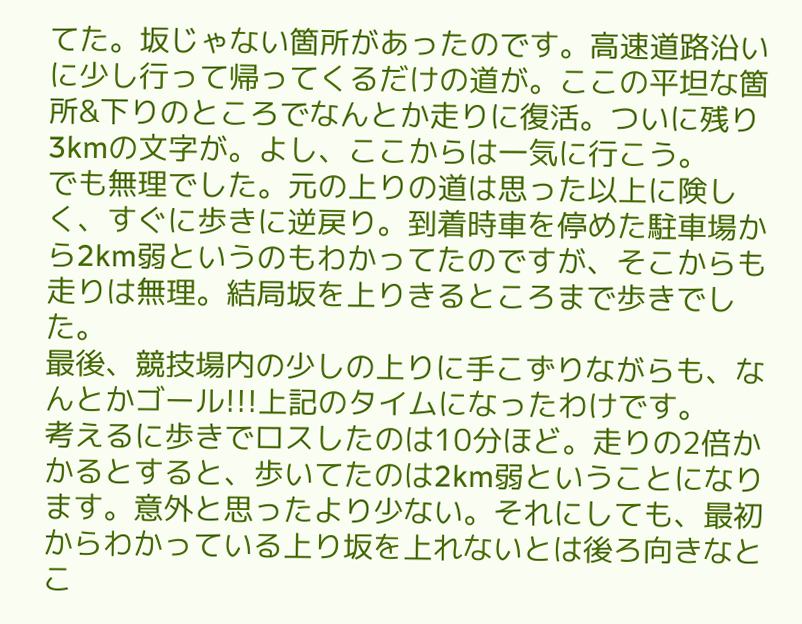てた。坂じゃない箇所があったのです。高速道路沿いに少し行って帰ってくるだけの道が。ここの平坦な箇所&下りのところでなんとか走りに復活。ついに残り3kmの文字が。よし、ここからは一気に行こう。
でも無理でした。元の上りの道は思った以上に険しく、すぐに歩きに逆戻り。到着時車を停めた駐車場から2km弱というのもわかってたのですが、そこからも走りは無理。結局坂を上りきるところまで歩きでした。
最後、競技場内の少しの上りに手こずりながらも、なんとかゴール!!!上記のタイムになったわけです。
考えるに歩きでロスしたのは10分ほど。走りの2倍かかるとすると、歩いてたのは2km弱ということになります。意外と思ったより少ない。それにしても、最初からわかっている上り坂を上れないとは後ろ向きなとこ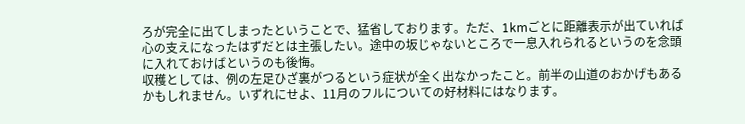ろが完全に出てしまったということで、猛省しております。ただ、1kmごとに距離表示が出ていれば心の支えになったはずだとは主張したい。途中の坂じゃないところで一息入れられるというのを念頭に入れておけばというのも後悔。
収穫としては、例の左足ひざ裏がつるという症状が全く出なかったこと。前半の山道のおかげもあるかもしれません。いずれにせよ、11月のフルについての好材料にはなります。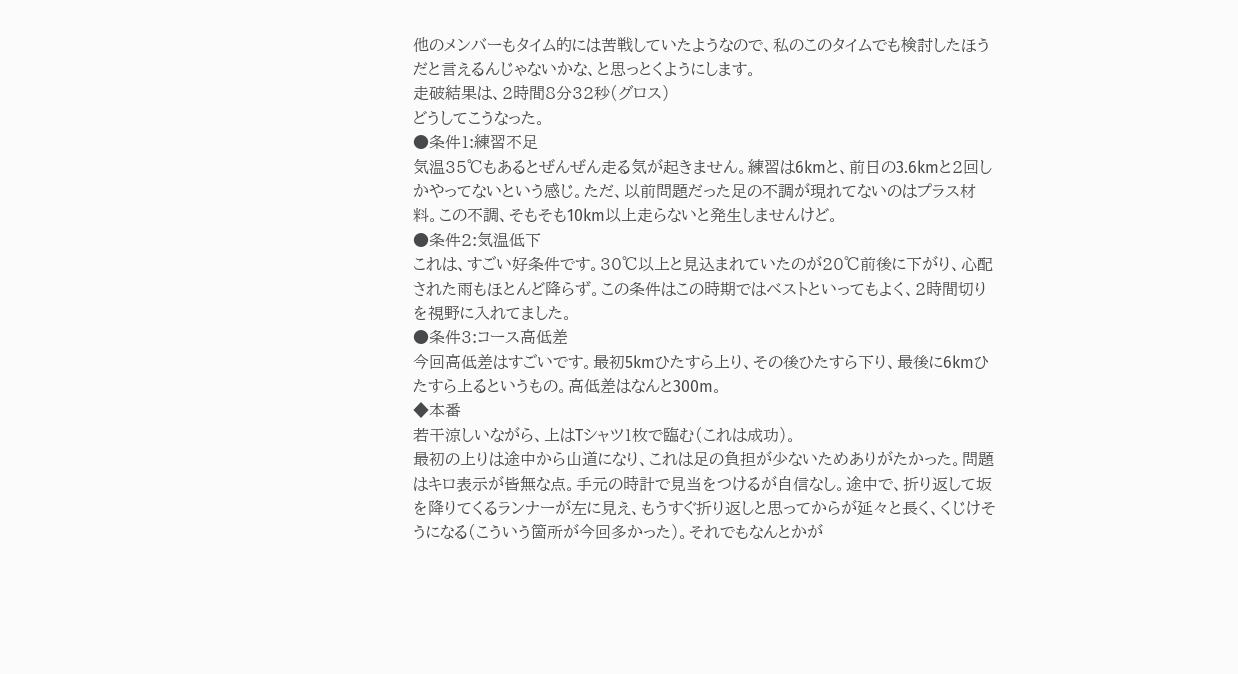他のメンバーもタイム的には苦戦していたようなので、私のこのタイムでも検討したほうだと言えるんじゃないかな、と思っとくようにします。
走破結果は、2時間8分32秒(グロス)
どうしてこうなった。
●条件1:練習不足
気温35℃もあるとぜんぜん走る気が起きません。練習は6kmと、前日の3.6kmと2回しかやってないという感じ。ただ、以前問題だった足の不調が現れてないのはプラス材料。この不調、そもそも10km以上走らないと発生しませんけど。
●条件2:気温低下
これは、すごい好条件です。30℃以上と見込まれていたのが20℃前後に下がり、心配された雨もほとんど降らず。この条件はこの時期ではベストといってもよく、2時間切りを視野に入れてました。
●条件3:コース高低差
今回高低差はすごいです。最初5kmひたすら上り、その後ひたすら下り、最後に6kmひたすら上るというもの。高低差はなんと300m。
◆本番
若干涼しいながら、上はTシャツ1枚で臨む(これは成功)。
最初の上りは途中から山道になり、これは足の負担が少ないためありがたかった。問題はキロ表示が皆無な点。手元の時計で見当をつけるが自信なし。途中で、折り返して坂を降りてくるランナーが左に見え、もうすぐ折り返しと思ってからが延々と長く、くじけそうになる(こういう箇所が今回多かった)。それでもなんとかが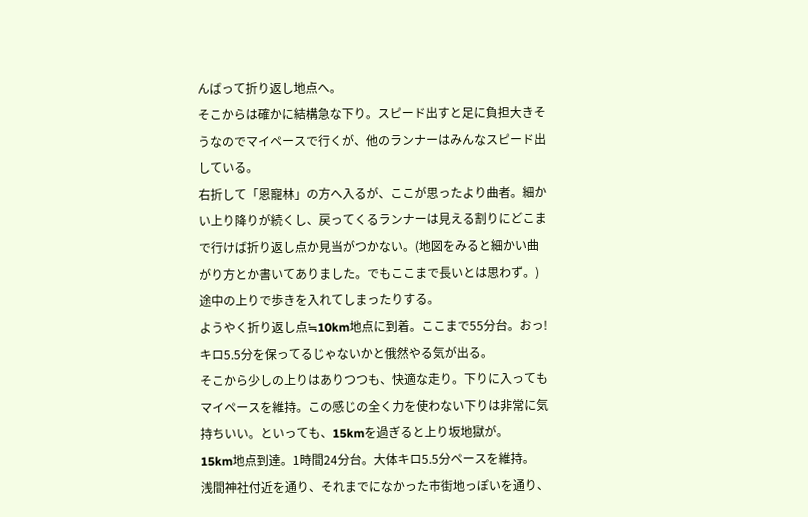んばって折り返し地点へ。
そこからは確かに結構急な下り。スピード出すと足に負担大きそうなのでマイペースで行くが、他のランナーはみんなスピード出している。
右折して「恩寵林」の方へ入るが、ここが思ったより曲者。細かい上り降りが続くし、戻ってくるランナーは見える割りにどこまで行けば折り返し点か見当がつかない。(地図をみると細かい曲がり方とか書いてありました。でもここまで長いとは思わず。)途中の上りで歩きを入れてしまったりする。
ようやく折り返し点≒10km地点に到着。ここまで55分台。おっ!キロ5.5分を保ってるじゃないかと俄然やる気が出る。
そこから少しの上りはありつつも、快適な走り。下りに入ってもマイペースを維持。この感じの全く力を使わない下りは非常に気持ちいい。といっても、15kmを過ぎると上り坂地獄が。
15km地点到達。1時間24分台。大体キロ5.5分ペースを維持。
浅間神社付近を通り、それまでになかった市街地っぽいを通り、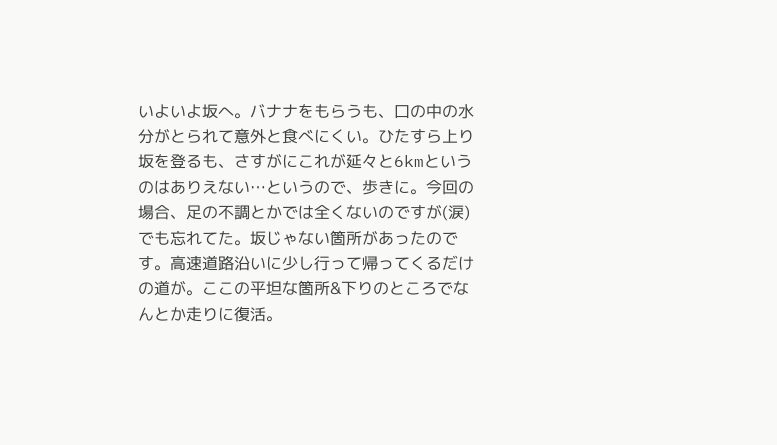いよいよ坂へ。バナナをもらうも、口の中の水分がとられて意外と食べにくい。ひたすら上り坂を登るも、さすがにこれが延々と6kmというのはありえない…というので、歩きに。今回の場合、足の不調とかでは全くないのですが(涙)
でも忘れてた。坂じゃない箇所があったのです。高速道路沿いに少し行って帰ってくるだけの道が。ここの平坦な箇所&下りのところでなんとか走りに復活。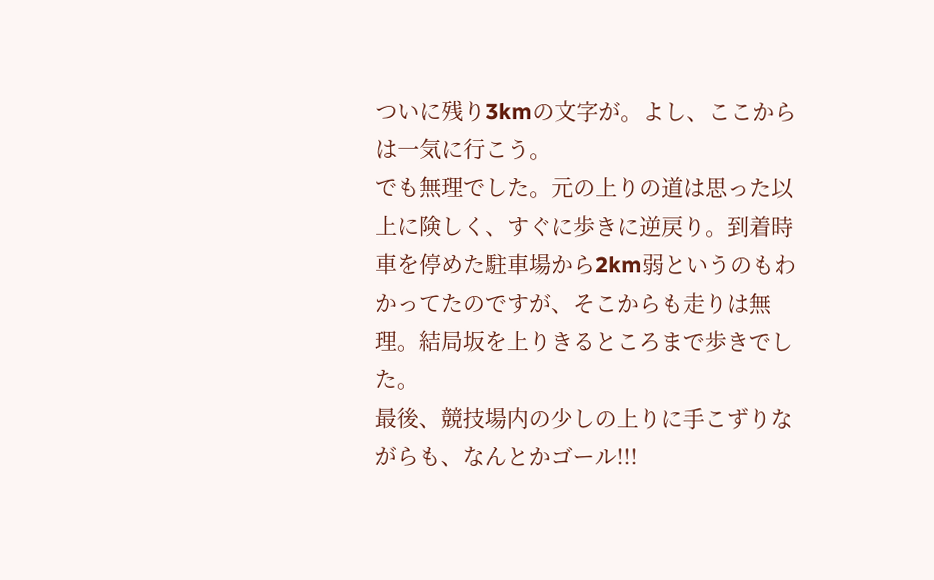ついに残り3kmの文字が。よし、ここからは一気に行こう。
でも無理でした。元の上りの道は思った以上に険しく、すぐに歩きに逆戻り。到着時車を停めた駐車場から2km弱というのもわかってたのですが、そこからも走りは無理。結局坂を上りきるところまで歩きでした。
最後、競技場内の少しの上りに手こずりながらも、なんとかゴール!!!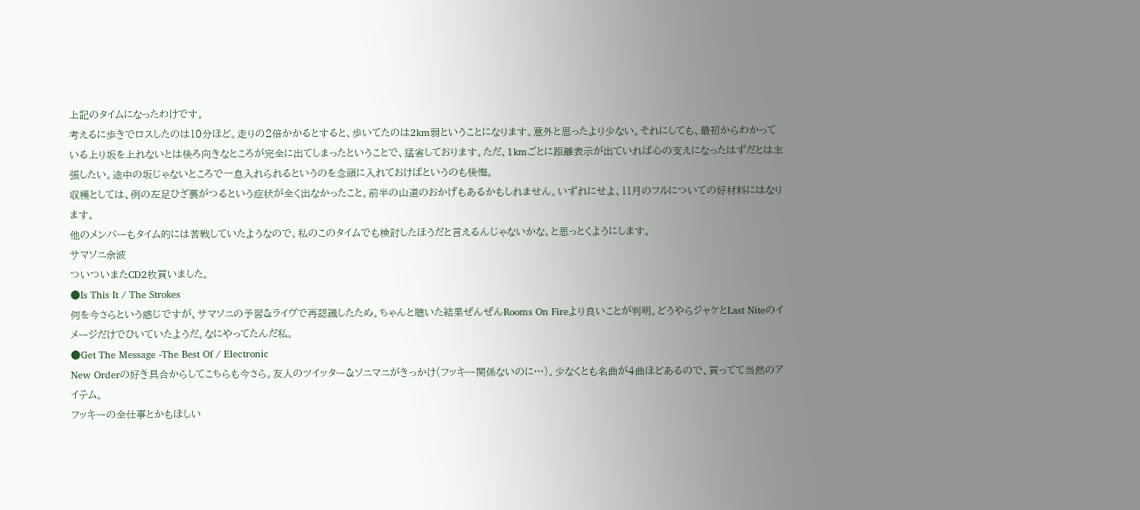上記のタイムになったわけです。
考えるに歩きでロスしたのは10分ほど。走りの2倍かかるとすると、歩いてたのは2km弱ということになります。意外と思ったより少ない。それにしても、最初からわかっている上り坂を上れないとは後ろ向きなところが完全に出てしまったということで、猛省しております。ただ、1kmごとに距離表示が出ていれば心の支えになったはずだとは主張したい。途中の坂じゃないところで一息入れられるというのを念頭に入れておけばというのも後悔。
収穫としては、例の左足ひざ裏がつるという症状が全く出なかったこと。前半の山道のおかげもあるかもしれません。いずれにせよ、11月のフルについての好材料にはなります。
他のメンバーもタイム的には苦戦していたようなので、私のこのタイムでも検討したほうだと言えるんじゃないかな、と思っとくようにします。
サマソニ余波
ついついまたCD2枚買いました。
●Is This It / The Strokes
何を今さらという感じですが、サマソニの予習&ライヴで再認識したため。ちゃんと聴いた結果ぜんぜんRooms On Fireより良いことが判明。どうやらジャケとLast Niteのイメージだけでひいていたようだ。なにやってたんだ私。
●Get The Message -The Best Of / Electronic
New Orderの好き具合からしてこちらも今さら。友人のツイッター&ソニマニがきっかけ(フッキー関係ないのに…)。少なくとも名曲が4曲ほどあるので、買ってて当然のアイテム。
フッキーの全仕事とかもほしい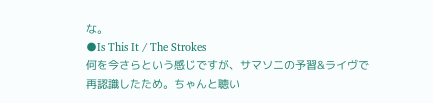な。
●Is This It / The Strokes
何を今さらという感じですが、サマソニの予習&ライヴで再認識したため。ちゃんと聴い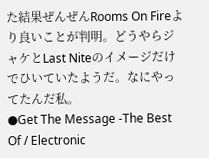た結果ぜんぜんRooms On Fireより良いことが判明。どうやらジャケとLast Niteのイメージだけでひいていたようだ。なにやってたんだ私。
●Get The Message -The Best Of / Electronic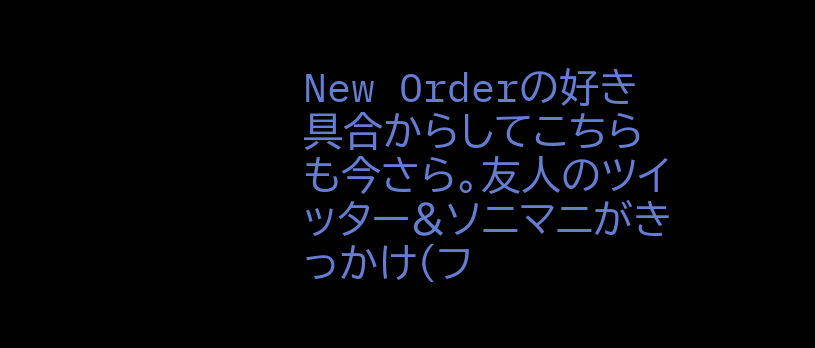New Orderの好き具合からしてこちらも今さら。友人のツイッター&ソニマニがきっかけ(フ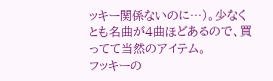ッキー関係ないのに…)。少なくとも名曲が4曲ほどあるので、買ってて当然のアイテム。
フッキーの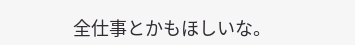全仕事とかもほしいな。